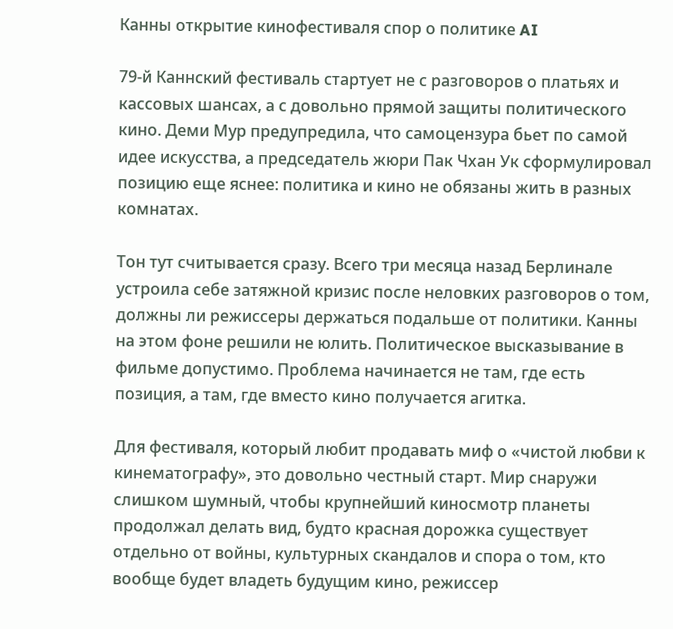Канны открытие кинофестиваля спор о политике AI

79-й Каннский фестиваль стартует не с разговоров о платьях и кассовых шансах, а с довольно прямой защиты политического кино. Деми Мур предупредила, что самоцензура бьет по самой идее искусства, а председатель жюри Пак Чхан Ук сформулировал позицию еще яснее: политика и кино не обязаны жить в разных комнатах.

Тон тут считывается сразу. Всего три месяца назад Берлинале устроила себе затяжной кризис после неловких разговоров о том, должны ли режиссеры держаться подальше от политики. Канны на этом фоне решили не юлить. Политическое высказывание в фильме допустимо. Проблема начинается не там, где есть позиция, а там, где вместо кино получается агитка.

Для фестиваля, который любит продавать миф о «чистой любви к кинематографу», это довольно честный старт. Мир снаружи слишком шумный, чтобы крупнейший киносмотр планеты продолжал делать вид, будто красная дорожка существует отдельно от войны, культурных скандалов и спора о том, кто вообще будет владеть будущим кино, режиссер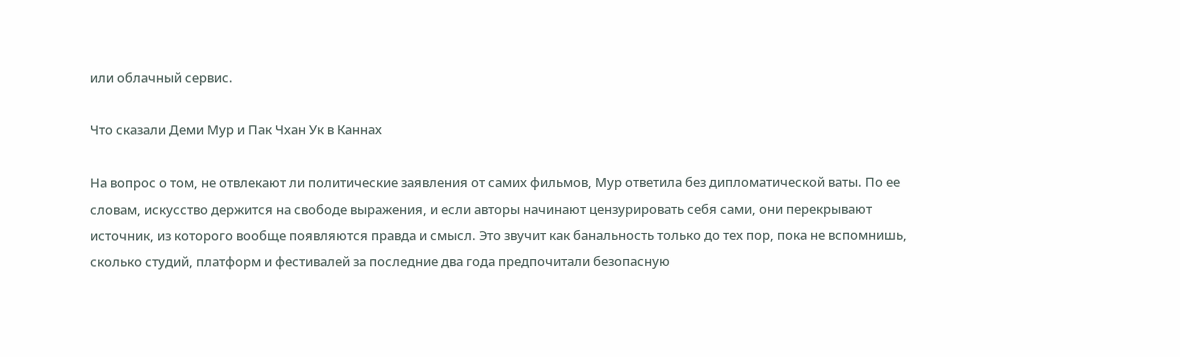или облачный сервис.

Что сказали Деми Мур и Пак Чхан Ук в Каннах

На вопрос о том, не отвлекают ли политические заявления от самих фильмов, Мур ответила без дипломатической ваты. По ее словам, искусство держится на свободе выражения, и если авторы начинают цензурировать себя сами, они перекрывают источник, из которого вообще появляются правда и смысл. Это звучит как банальность только до тех пор, пока не вспомнишь, сколько студий, платформ и фестивалей за последние два года предпочитали безопасную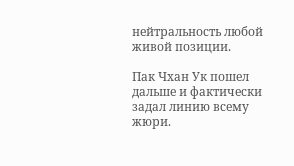нейтральность любой живой позиции.

Пак Чхан Ук пошел дальше и фактически задал линию всему жюри.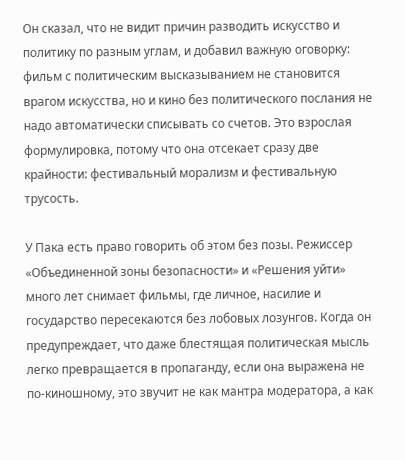Он сказал, что не видит причин разводить искусство и политику по разным углам, и добавил важную оговорку: фильм с политическим высказыванием не становится врагом искусства, но и кино без политического послания не надо автоматически списывать со счетов. Это взрослая формулировка, потому что она отсекает сразу две крайности: фестивальный морализм и фестивальную трусость.

У Пака есть право говорить об этом без позы. Режиссер «Объединенной зоны безопасности» и «Решения уйти» много лет снимает фильмы, где личное, насилие и государство пересекаются без лобовых лозунгов. Когда он предупреждает, что даже блестящая политическая мысль легко превращается в пропаганду, если она выражена не по-киношному, это звучит не как мантра модератора, а как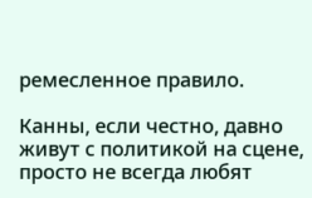ремесленное правило.

Канны, если честно, давно живут с политикой на сцене, просто не всегда любят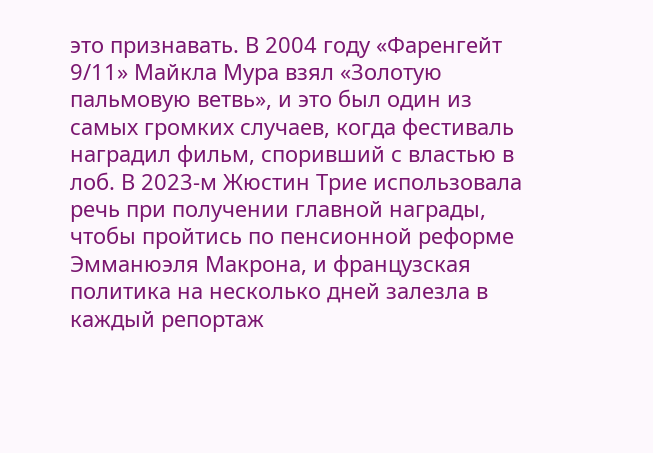это признавать. В 2004 году «Фаренгейт 9/11» Майкла Мура взял «Золотую пальмовую ветвь», и это был один из самых громких случаев, когда фестиваль наградил фильм, споривший с властью в лоб. В 2023-м Жюстин Трие использовала речь при получении главной награды, чтобы пройтись по пенсионной реформе Эмманюэля Макрона, и французская политика на несколько дней залезла в каждый репортаж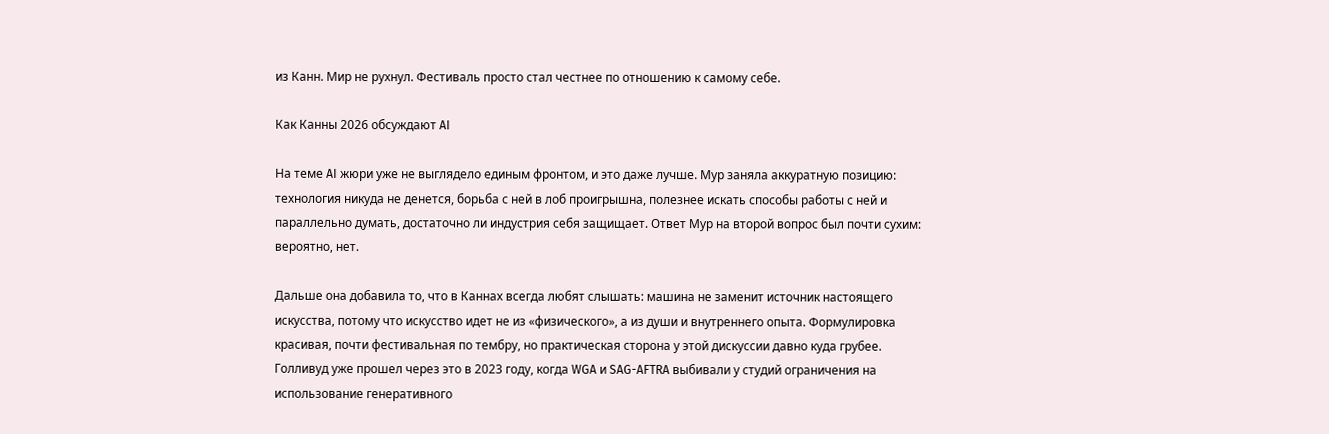из Канн. Мир не рухнул. Фестиваль просто стал честнее по отношению к самому себе.

Как Канны 2026 обсуждают AI

На теме AI жюри уже не выглядело единым фронтом, и это даже лучше. Мур заняла аккуратную позицию: технология никуда не денется, борьба с ней в лоб проигрышна, полезнее искать способы работы с ней и параллельно думать, достаточно ли индустрия себя защищает. Ответ Мур на второй вопрос был почти сухим: вероятно, нет.

Дальше она добавила то, что в Каннах всегда любят слышать: машина не заменит источник настоящего искусства, потому что искусство идет не из «физического», а из души и внутреннего опыта. Формулировка красивая, почти фестивальная по тембру, но практическая сторона у этой дискуссии давно куда грубее. Голливуд уже прошел через это в 2023 году, когда WGA и SAG-AFTRA выбивали у студий ограничения на использование генеративного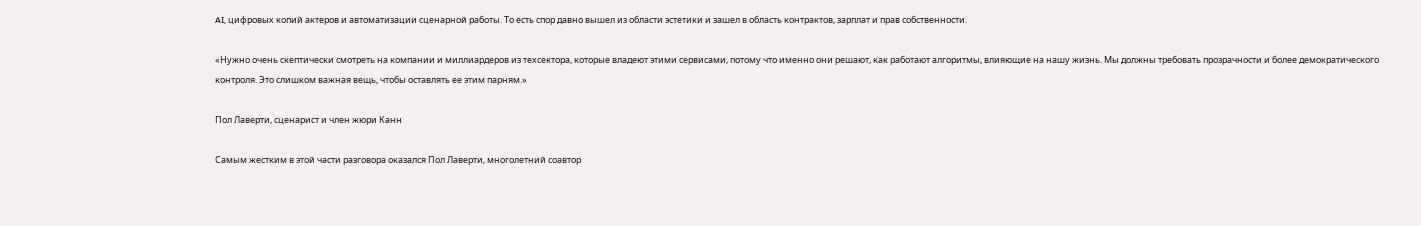AI, цифровых копий актеров и автоматизации сценарной работы. То есть спор давно вышел из области эстетики и зашел в область контрактов, зарплат и прав собственности.

«Нужно очень скептически смотреть на компании и миллиардеров из техсектора, которые владеют этими сервисами, потому что именно они решают, как работают алгоритмы, влияющие на нашу жизнь. Мы должны требовать прозрачности и более демократического контроля. Это слишком важная вещь, чтобы оставлять ее этим парням.»

Пол Лаверти, сценарист и член жюри Канн

Самым жестким в этой части разговора оказался Пол Лаверти, многолетний соавтор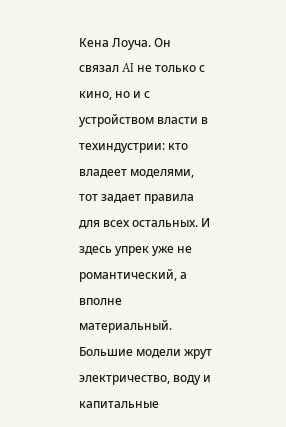Кена Лоуча. Он связал AI не только с кино, но и с устройством власти в техиндустрии: кто владеет моделями, тот задает правила для всех остальных. И здесь упрек уже не романтический, а вполне материальный. Большие модели жрут электричество, воду и капитальные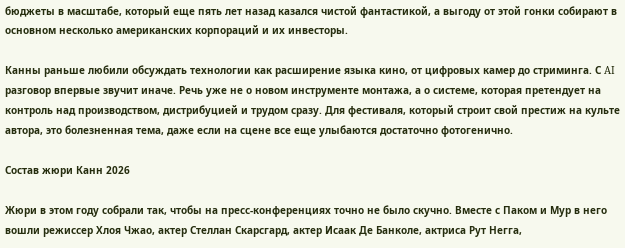бюджеты в масштабе, который еще пять лет назад казался чистой фантастикой, а выгоду от этой гонки собирают в основном несколько американских корпораций и их инвесторы.

Канны раньше любили обсуждать технологии как расширение языка кино, от цифровых камер до стриминга. С AI разговор впервые звучит иначе. Речь уже не о новом инструменте монтажа, а о системе, которая претендует на контроль над производством, дистрибуцией и трудом сразу. Для фестиваля, который строит свой престиж на культе автора, это болезненная тема, даже если на сцене все еще улыбаются достаточно фотогенично.

Состав жюри Канн 2026

Жюри в этом году собрали так, чтобы на пресс-конференциях точно не было скучно. Вместе с Паком и Мур в него вошли режиссер Хлоя Чжао, актер Стеллан Скарсгард, актер Исаак Де Банколе, актриса Рут Негга,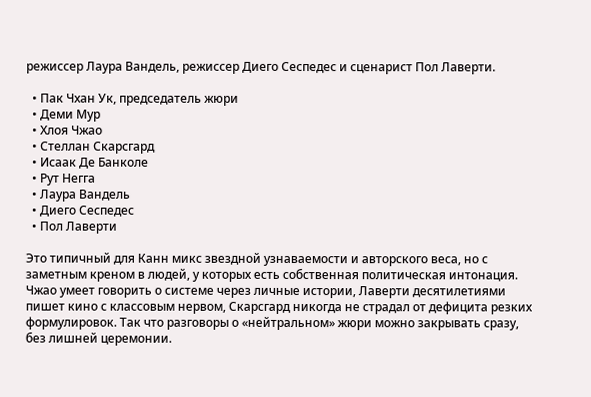режиссер Лаура Вандель, режиссер Диего Сеспедес и сценарист Пол Лаверти.

  • Пак Чхан Ук, председатель жюри
  • Деми Мур
  • Хлоя Чжао
  • Стеллан Скарсгард
  • Исаак Де Банколе
  • Рут Негга
  • Лаура Вандель
  • Диего Сеспедес
  • Пол Лаверти

Это типичный для Канн микс звездной узнаваемости и авторского веса, но с заметным креном в людей, у которых есть собственная политическая интонация. Чжао умеет говорить о системе через личные истории, Лаверти десятилетиями пишет кино с классовым нервом, Скарсгард никогда не страдал от дефицита резких формулировок. Так что разговоры о «нейтральном» жюри можно закрывать сразу, без лишней церемонии.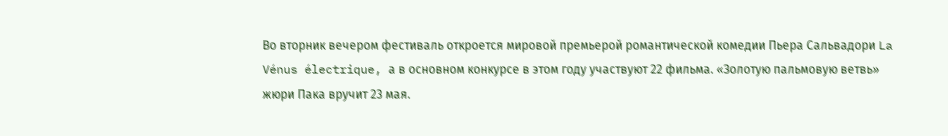Во вторник вечером фестиваль откроется мировой премьерой романтической комедии Пьера Сальвадори La Vénus électrique, а в основном конкурсе в этом году участвуют 22 фильма. «Золотую пальмовую ветвь» жюри Пака вручит 23 мая.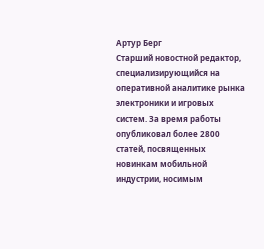Артур Берг
Старший новостной редактор, специализирующийся на оперативной аналитике рынка электроники и игровых систем. За время работы опубликовал более 2800 статей, посвященных новинкам мобильной индустрии, носимым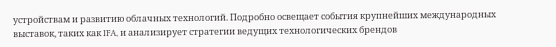устройствам и развитию облачных технологий. Подробно освещает события крупнейших международных выставок, таких как IFA, и анализирует стратегии ведущих технологических брендов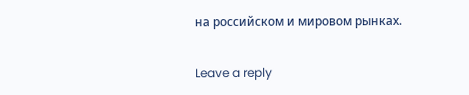на российском и мировом рынках.

Leave a reply